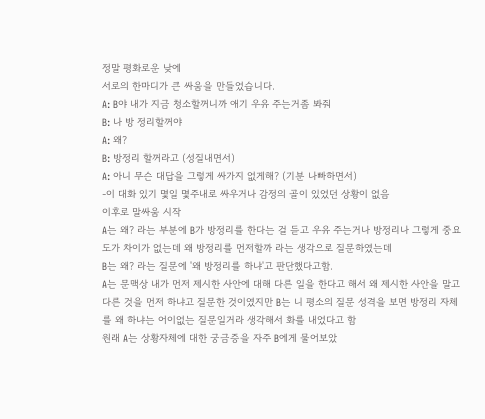정말 평화로운 낮에
서로의 한마디가 큰 싸움을 만들었습니다.
A: B야 내가 지금 청소할꺼니까 애기 우유 주는거좀 봐줘
B: 나 방 정리할꺼야
A: 왜?
B: 방정리 할꺼라고 (성질내면서)
A: 아니 무슨 대답을 그렇게 싸가지 없게해? (기분 나빠하면서)
-이 대화 있기 몇일 몇주내로 싸우거나 감정의 골이 있었던 상황이 없음
이후로 말싸움 시작
A는 왜? 라는 부분에 B가 방정리를 한다는 걸 듣고 우유 주는거나 방정리나 그렇게 중요도가 차이가 없는데 왜 방정리를 먼저할까 라는 생각으로 질문하였는데
B는 왜? 라는 질문에 '왜 방정리를 하냐'고 판단했다고함.
A는 문맥상 내가 먼저 제시한 사안에 대해 다른 일을 한다고 해서 왜 제시한 사안을 말고 다른 것을 먼저 하냐고 질문한 것이였지만 B는 니 평소의 질문 성격을 보면 방정리 자체를 왜 하냐는 어이없는 질문일거라 생각해서 화를 내었다고 함
원래 A는 상황자체에 대한 궁금증을 자주 B에게 물어보았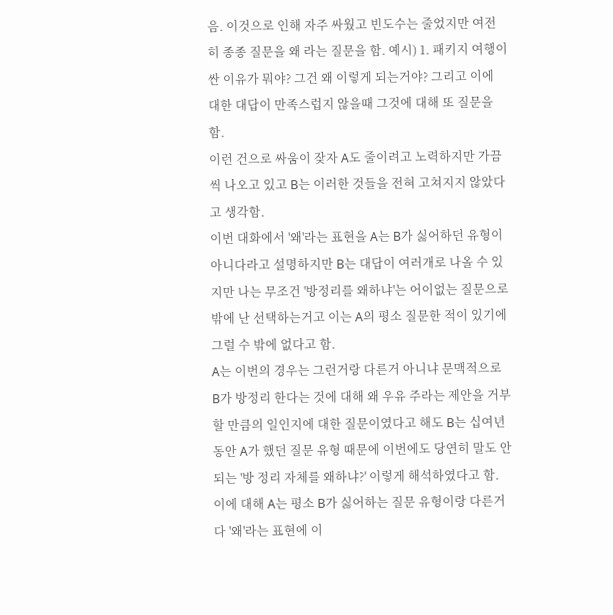음. 이것으로 인해 자주 싸웠고 빈도수는 줄었지만 여전히 종종 질문을 왜 라는 질문을 함. 예시) 1. 패키지 여행이 싼 이유가 뭐야? 그건 왜 이렇게 되는거야? 그리고 이에 대한 대답이 만족스럽지 않을때 그것에 대해 또 질문을 함.
이런 건으로 싸움이 잦자 A도 줄이려고 노력하지만 가끔씩 나오고 있고 B는 이러한 것들을 전혀 고쳐지지 않았다고 생각함.
이번 대화에서 '왜'라는 표현을 A는 B가 싫어하던 유형이 아니다라고 설명하지만 B는 대답이 여러개로 나올 수 있지만 나는 무조건 '방정리를 왜하냐'는 어이없는 질문으로 밖에 난 선택하는거고 이는 A의 평소 질문한 적이 있기에 그럴 수 밖에 없다고 함.
A는 이번의 경우는 그런거랑 다른거 아니냐 문맥적으로 B가 방정리 한다는 것에 대해 왜 우유 주라는 제안을 거부할 만큼의 일인지에 대한 질문이였다고 해도 B는 십여년동안 A가 했던 질문 유형 때문에 이번에도 당연히 말도 안되는 '방 정리 자체를 왜하냐?' 이렇게 해석하였다고 함.
이에 대해 A는 평소 B가 싫어하는 질문 유형이랑 다른거다 '왜'라는 표현에 이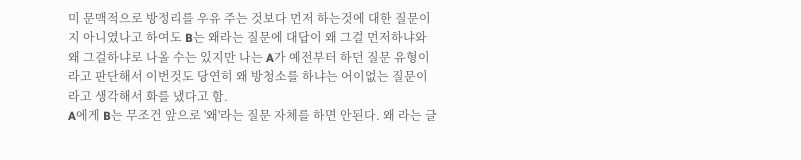미 문맥적으로 방정리를 우유 주는 것보다 먼저 하는것에 대한 질문이지 아니였나고 하여도 B는 왜라는 질문에 대답이 왜 그걸 먼저하냐와 왜 그걸하냐로 나올 수는 있지만 나는 A가 예전부터 하던 질문 유형이라고 판단해서 이번것도 당연히 왜 방청소를 하냐는 어이없는 질문이라고 생각해서 화를 냈다고 함.
A에게 B는 무조건 앞으로 '왜'라는 질문 자체를 하면 안된다. 왜 라는 글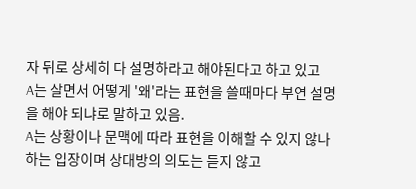자 뒤로 상세히 다 설명하라고 해야된다고 하고 있고
A는 살면서 어떻게 '왜'라는 표현을 쓸때마다 부연 설명을 해야 되냐로 말하고 있음.
A는 상황이나 문맥에 따라 표현을 이해할 수 있지 않나 하는 입장이며 상대방의 의도는 듣지 않고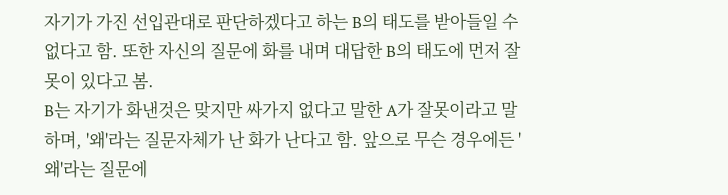자기가 가진 선입관대로 판단하겠다고 하는 B의 태도를 받아들일 수 없다고 함. 또한 자신의 질문에 화를 내며 대답한 B의 태도에 먼저 잘못이 있다고 봄.
B는 자기가 화낸것은 맞지만 싸가지 없다고 말한 A가 잘못이라고 말하며, '왜'라는 질문자체가 난 화가 난다고 함. 앞으로 무슨 경우에든 '왜'라는 질문에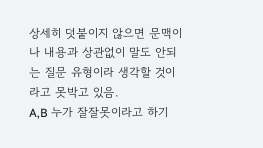상세히 덧붙이지 않으면 문맥이나 내용과 상관없이 말도 안되는 질문 유형이라 생각할 것이라고 못박고 있음.
A,B 누가 잘잘못이라고 하기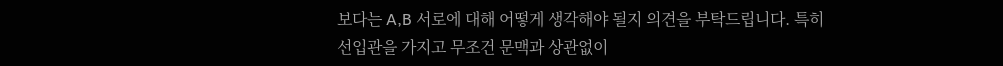보다는 A,B 서로에 대해 어떻게 생각해야 될지 의견을 부탁드립니다. 특히 선입관을 가지고 무조건 문맥과 상관없이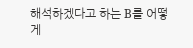해석하겠다고 하는 B를 어떻게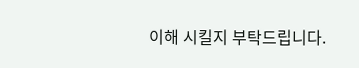이해 시킬지 부탁드립니다.